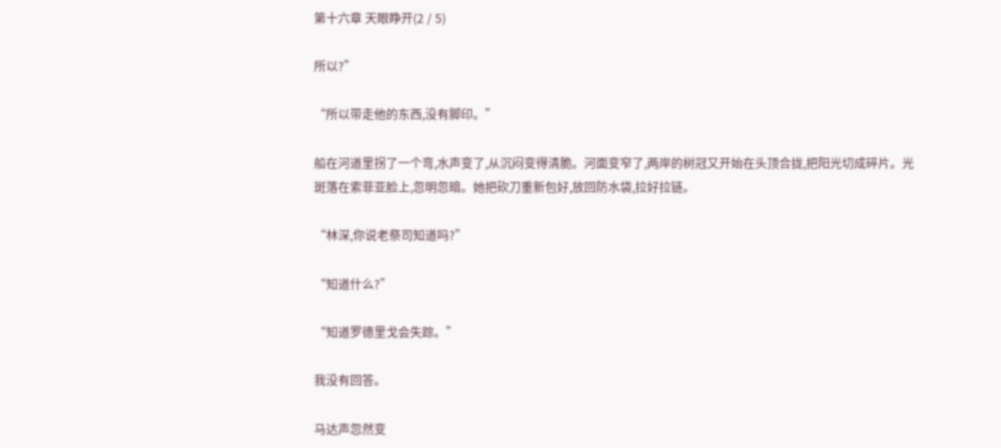第十六章 天眼睁开(2 / 5)

所以?”

“所以带走他的东西,没有脚印。”

船在河道里拐了一个弯,水声变了,从沉闷变得清脆。河面变窄了,两岸的树冠又开始在头顶合拢,把阳光切成碎片。光斑落在索菲亚脸上,忽明忽暗。她把砍刀重新包好,放回防水袋,拉好拉链。

“林深,你说老祭司知道吗?”

“知道什么?”

“知道罗德里戈会失踪。”

我没有回答。

马达声忽然变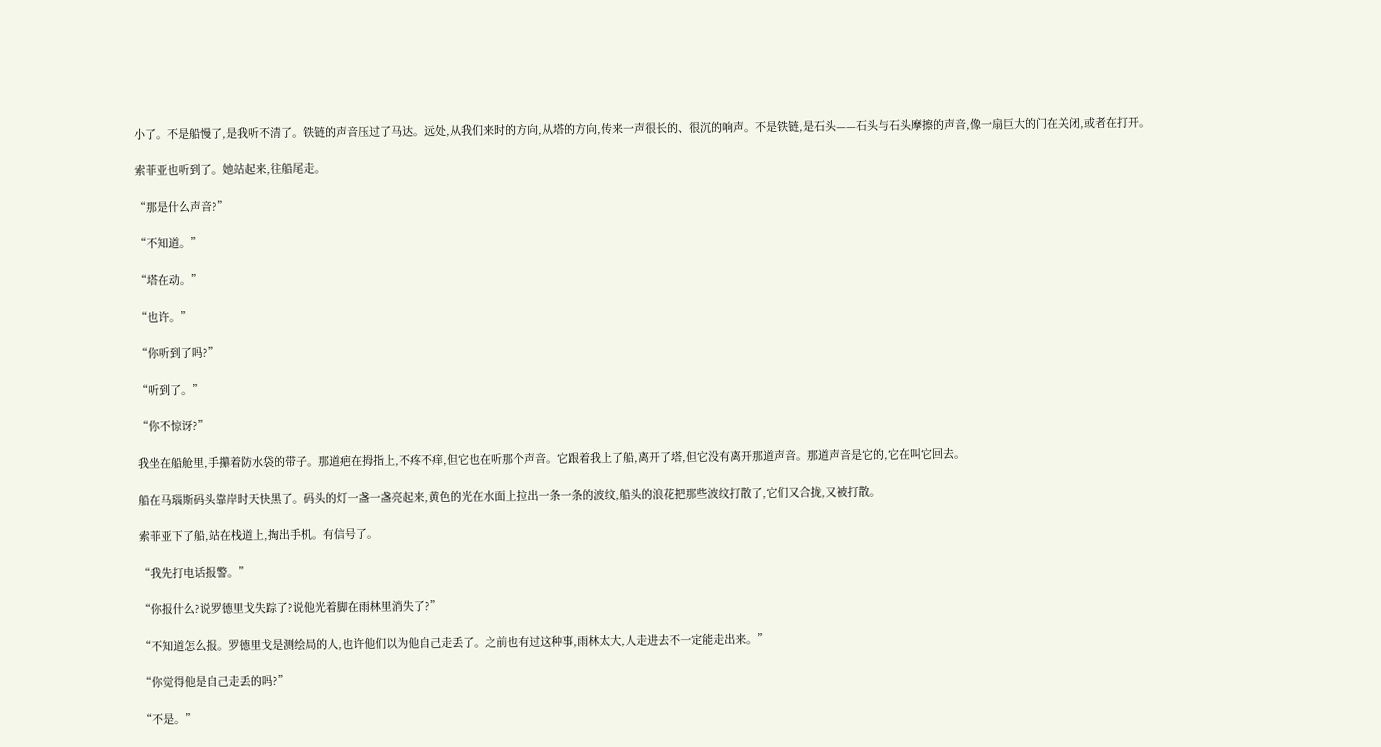小了。不是船慢了,是我听不清了。铁链的声音压过了马达。远处,从我们来时的方向,从塔的方向,传来一声很长的、很沉的响声。不是铁链,是石头——石头与石头摩擦的声音,像一扇巨大的门在关闭,或者在打开。

索菲亚也听到了。她站起来,往船尾走。

“那是什么声音?”

“不知道。”

“塔在动。”

“也许。”

“你听到了吗?”

“听到了。”

“你不惊讶?”

我坐在船舱里,手攥着防水袋的带子。那道疤在拇指上,不疼不痒,但它也在听那个声音。它跟着我上了船,离开了塔,但它没有离开那道声音。那道声音是它的,它在叫它回去。

船在马瑙斯码头靠岸时天快黑了。码头的灯一盏一盏亮起来,黄色的光在水面上拉出一条一条的波纹,船头的浪花把那些波纹打散了,它们又合拢,又被打散。

索菲亚下了船,站在栈道上,掏出手机。有信号了。

“我先打电话报警。”

“你报什么?说罗德里戈失踪了?说他光着脚在雨林里消失了?”

“不知道怎么报。罗德里戈是测绘局的人,也许他们以为他自己走丢了。之前也有过这种事,雨林太大,人走进去不一定能走出来。”

“你觉得他是自己走丢的吗?”

“不是。”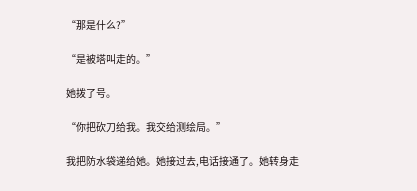“那是什么?”

“是被塔叫走的。”

她拨了号。

“你把砍刀给我。我交给测绘局。”

我把防水袋递给她。她接过去,电话接通了。她转身走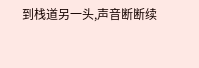到栈道另一头,声音断断续